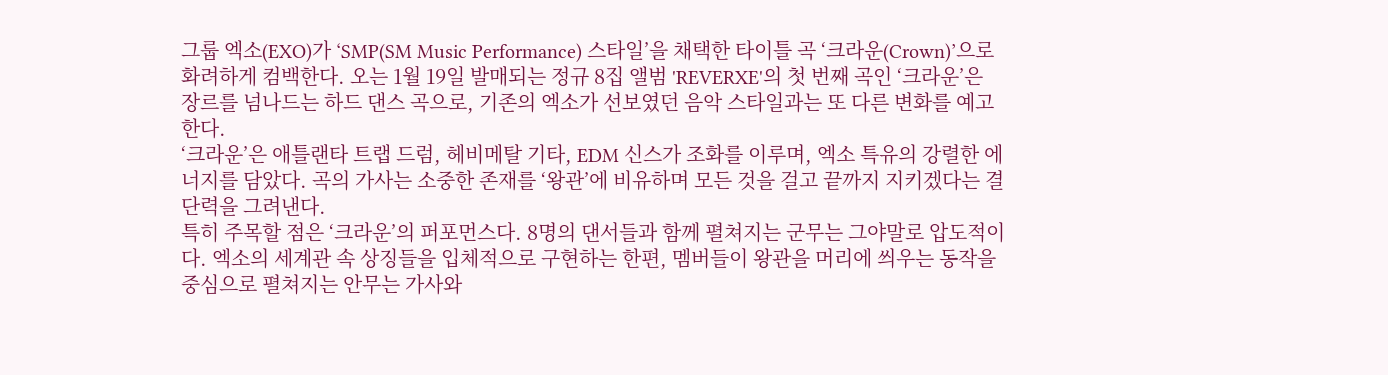그룹 엑소(EXO)가 ‘SMP(SM Music Performance) 스타일’을 채택한 타이틀 곡 ‘크라운(Crown)’으로 화려하게 컴백한다. 오는 1월 19일 발매되는 정규 8집 앨범 'REVERXE'의 첫 번째 곡인 ‘크라운’은 장르를 넘나드는 하드 댄스 곡으로, 기존의 엑소가 선보였던 음악 스타일과는 또 다른 변화를 예고한다.
‘크라운’은 애틀랜타 트랩 드럼, 헤비메탈 기타, EDM 신스가 조화를 이루며, 엑소 특유의 강렬한 에너지를 담았다. 곡의 가사는 소중한 존재를 ‘왕관’에 비유하며 모든 것을 걸고 끝까지 지키겠다는 결단력을 그려낸다.
특히 주목할 점은 ‘크라운’의 퍼포먼스다. 8명의 댄서들과 함께 펼쳐지는 군무는 그야말로 압도적이다. 엑소의 세계관 속 상징들을 입체적으로 구현하는 한편, 멤버들이 왕관을 머리에 씌우는 동작을 중심으로 펼쳐지는 안무는 가사와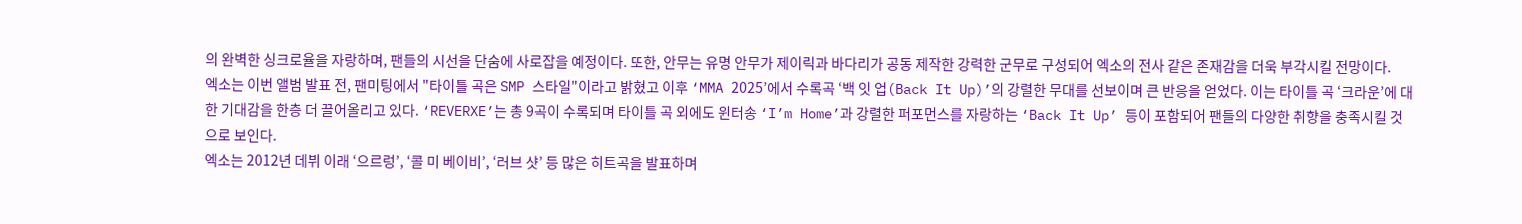의 완벽한 싱크로율을 자랑하며, 팬들의 시선을 단숨에 사로잡을 예정이다. 또한, 안무는 유명 안무가 제이릭과 바다리가 공동 제작한 강력한 군무로 구성되어 엑소의 전사 같은 존재감을 더욱 부각시킬 전망이다.
엑소는 이번 앨범 발표 전, 팬미팅에서 "타이틀 곡은 SMP 스타일"이라고 밝혔고 이후 ‘MMA 2025’에서 수록곡 ‘백 잇 업(Back It Up)’의 강렬한 무대를 선보이며 큰 반응을 얻었다. 이는 타이틀 곡 ‘크라운’에 대한 기대감을 한층 더 끌어올리고 있다. ‘REVERXE’는 총 9곡이 수록되며 타이틀 곡 외에도 윈터송 ‘I’m Home’과 강렬한 퍼포먼스를 자랑하는 ‘Back It Up’ 등이 포함되어 팬들의 다양한 취향을 충족시킬 것으로 보인다.
엑소는 2012년 데뷔 이래 ‘으르렁’, ‘콜 미 베이비’, ‘러브 샷’ 등 많은 히트곡을 발표하며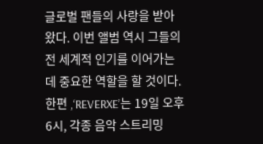글로벌 팬들의 사랑을 받아왔다. 이번 앨범 역시 그들의 전 세계적 인기를 이어가는 데 중요한 역할을 할 것이다. 한편 ,‘REVERXE’는 19일 오후 6시, 각종 음악 스트리밍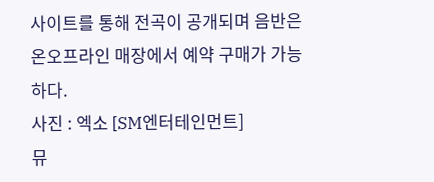사이트를 통해 전곡이 공개되며 음반은 온오프라인 매장에서 예약 구매가 가능하다.
사진 : 엑소 [SM엔터테인먼트]
뮤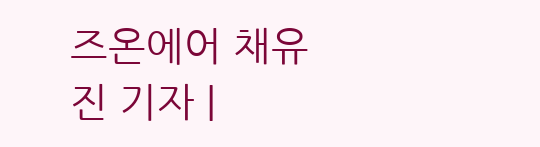즈온에어 채유진 기자 |